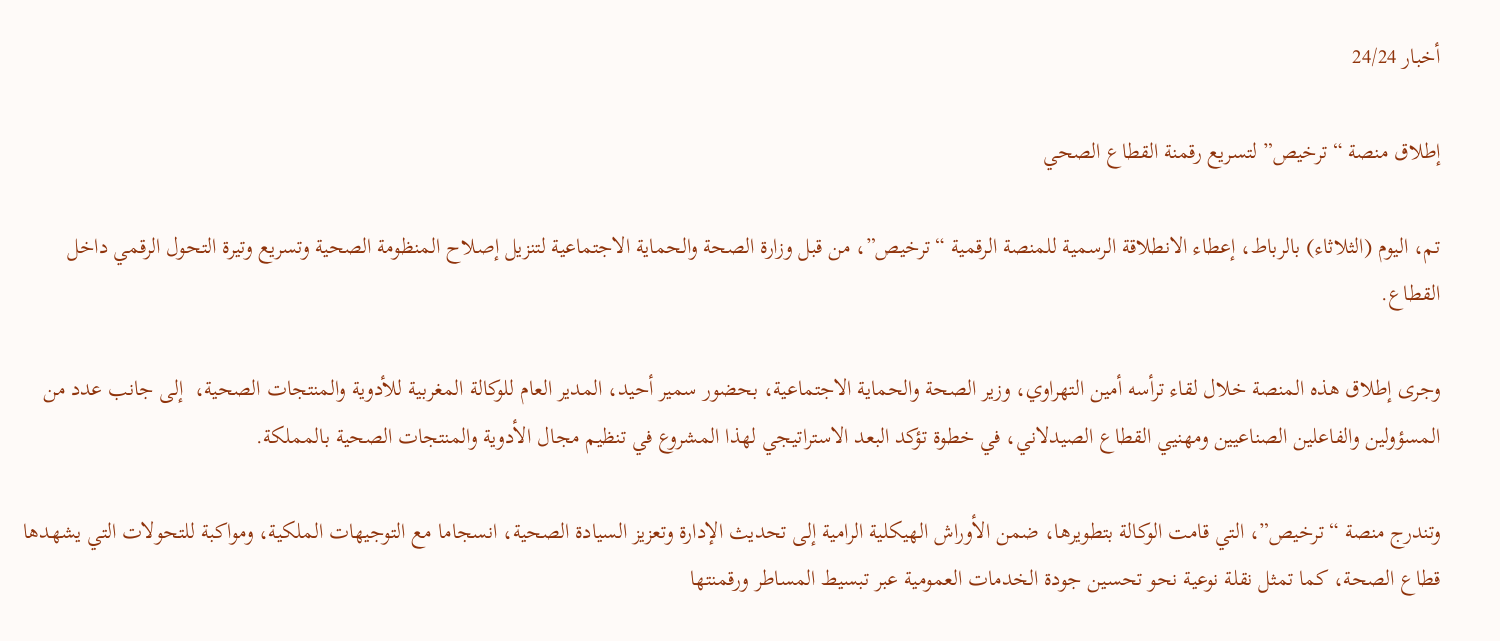أخبار 24/24

إطلاق منصة “ترخيص” لتسريع رقمنة القطاع الصحي

تم، اليوم (الثلاثاء) بالرباط، إعطاء الانطلاقة الرسمية للمنصة الرقمية “ترخيص”، من قبل وزارة الصحة والحماية الاجتماعية لتنزيل إصلاح المنظومة الصحية وتسريع وتيرة التحول الرقمي داخل القطاع.

وجرى إطلاق هذه المنصة خلال لقاء ترأسه أمين التهراوي، وزير الصحة والحماية الاجتماعية، بحضور سمير أحيد، المدير العام للوكالة المغربية للأدوية والمنتجات الصحية،  إلى جانب عدد من المسؤولين والفاعلين الصناعيين ومهنيي القطاع الصيدلاني، في خطوة تؤكد البعد الاستراتيجي لهذا المشروع في تنظيم مجال الأدوية والمنتجات الصحية بالمملكة.

وتندرج منصة “ترخيص”، التي قامت الوكالة بتطويرها، ضمن الأوراش الهيكلية الرامية إلى تحديث الإدارة وتعزيز السيادة الصحية، انسجاما مع التوجيهات الملكية، ومواكبة للتحولات التي يشهدها قطاع الصحة، كما تمثل نقلة نوعية نحو تحسين جودة الخدمات العمومية عبر تبسيط المساطر ورقمنتها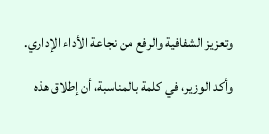وتعزيز الشفافية والرفع من نجاعة الأداء الإداري.

وأكد الوزير، في كلمة بالمناسبة، أن إطلاق هذه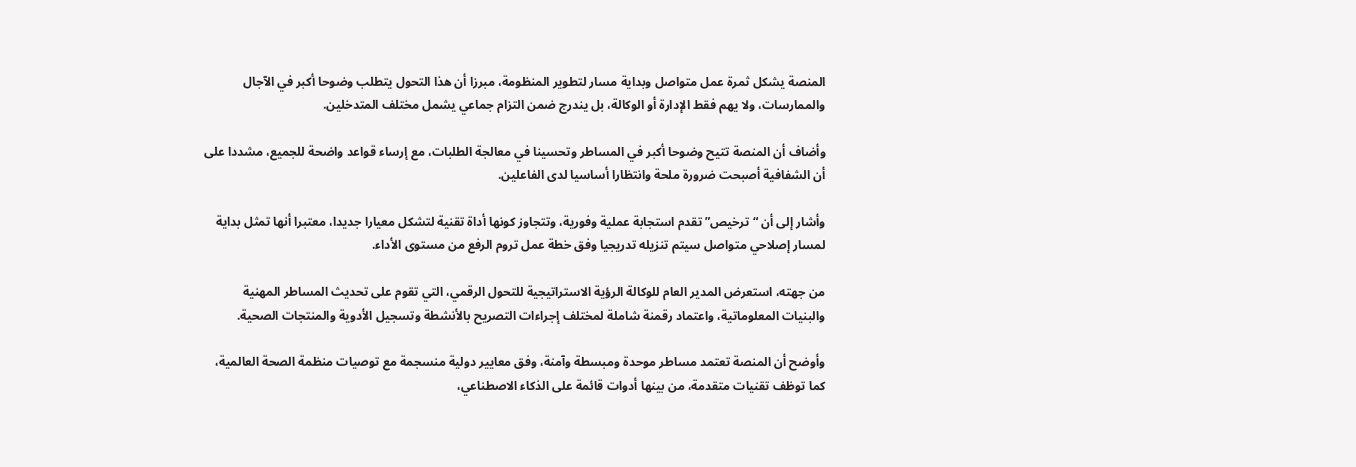المنصة يشكل ثمرة عمل متواصل وبداية مسار لتطوير المنظومة، مبرزا أن هذا التحول يتطلب وضوحا أكبر في الآجال والممارسات، ولا يهم فقط الإدارة أو الوكالة، بل يندرج ضمن التزام جماعي يشمل مختلف المتدخلين.

وأضاف أن المنصة تتيح وضوحا أكبر في المساطر وتحسينا في معالجة الطلبات، مع إرساء قواعد واضحة للجميع، مشددا على أن الشفافية أصبحت ضرورة ملحة وانتظارا أساسيا لدى الفاعلين.

وأشار إلى أن “ترخيص” تقدم استجابة عملية وفورية، وتتجاوز كونها أداة تقنية لتشكل معيارا جديدا، معتبرا أنها تمثل بداية لمسار إصلاحي متواصل سيتم تنزيله تدريجيا وفق خطة عمل تروم الرفع من مستوى الأداء.

من جهته، استعرض المدير العام للوكالة الرؤية الاستراتيجية للتحول الرقمي، التي تقوم على تحديث المساطر المهنية والبنيات المعلوماتية، واعتماد رقمنة شاملة لمختلف إجراءات التصريح بالأنشطة وتسجيل الأدوية والمنتجات الصحية.

وأوضح أن المنصة تعتمد مساطر موحدة ومبسطة وآمنة، وفق معايير دولية منسجمة مع توصيات منظمة الصحة العالمية، كما توظف تقنيات متقدمة، من بينها أدوات قائمة على الذكاء الاصطناعي،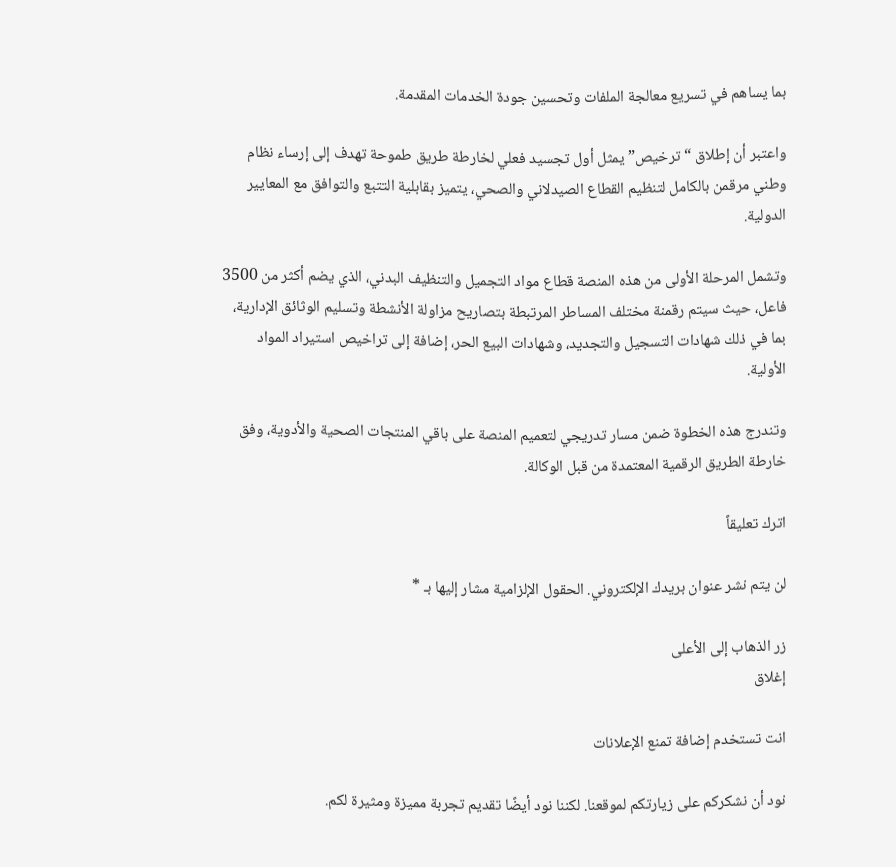بما يساهم في تسريع معالجة الملفات وتحسين جودة الخدمات المقدمة.

واعتبر أن إطلاق “ترخيص” يمثل أول تجسيد فعلي لخارطة طريق طموحة تهدف إلى إرساء نظام وطني مرقمن بالكامل لتنظيم القطاع الصيدلاني والصحي، يتميز بقابلية التتبع والتوافق مع المعايير الدولية.

وتشمل المرحلة الأولى من هذه المنصة قطاع مواد التجميل والتنظيف البدني، الذي يضم أكثر من 3500 فاعل، حيث سيتم رقمنة مختلف المساطر المرتبطة بتصاريح مزاولة الأنشطة وتسليم الوثائق الإدارية، بما في ذلك شهادات التسجيل والتجديد، وشهادات البيع الحر، إضافة إلى تراخيص استيراد المواد الأولية.

وتندرج هذه الخطوة ضمن مسار تدريجي لتعميم المنصة على باقي المنتجات الصحية والأدوية، وفق خارطة الطريق الرقمية المعتمدة من قبل الوكالة.

اترك تعليقاً

لن يتم نشر عنوان بريدك الإلكتروني. الحقول الإلزامية مشار إليها بـ *

زر الذهاب إلى الأعلى
إغلاق

انت تستخدم إضافة تمنع الإعلانات

نود أن نشكركم على زيارتكم لموقعنا. لكننا نود أيضًا تقديم تجربة مميزة ومثيرة لكم.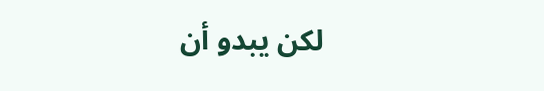لكن يبدو أن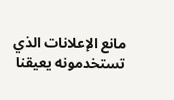مانع الإعلانات الذي تستخدمونه يعيقنا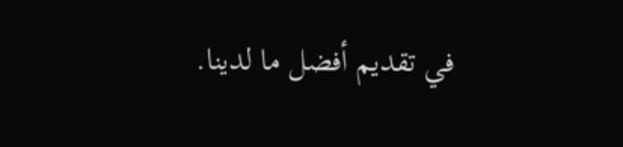في تقديم أفضل ما لدينا.